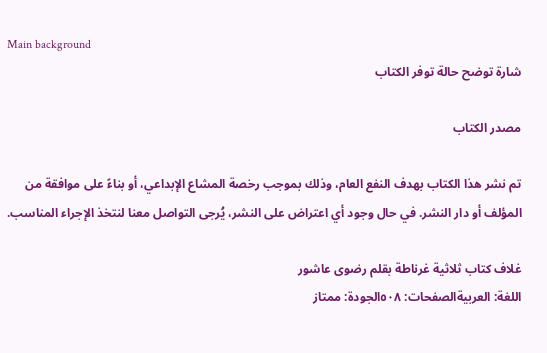Main background
شارة توضح حالة توفر الكتاب

مصدر الكتاب

تم نشر هذا الكتاب بهدف النفع العام، وذلك بموجب رخصة المشاع الإبداعي، أو بناءً على موافقة من المؤلف أو دار النشر. في حال وجود أي اعتراض على النشر، يُرجى التواصل معنا لنتخذ الإجراء المناسب.

غلاف كتاب ثلاثية غرناطة بقلم رضوى عاشور
اللغة: العربيةالصفحات: ٥٠٨الجودة: ممتاز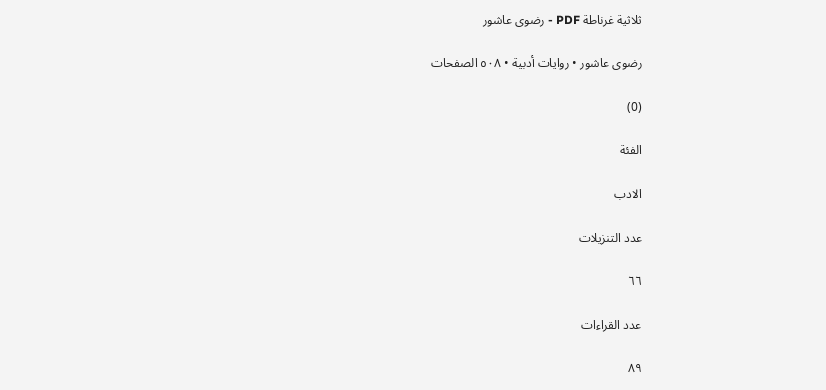ثلاثية غرناطة PDF - رضوى عاشور

رضوى عاشور • روايات أدبية • ٥٠٨ الصفحات

(0)

الفئة

الادب

عدد التنزيلات

٦٦

عدد القراءات

٨٩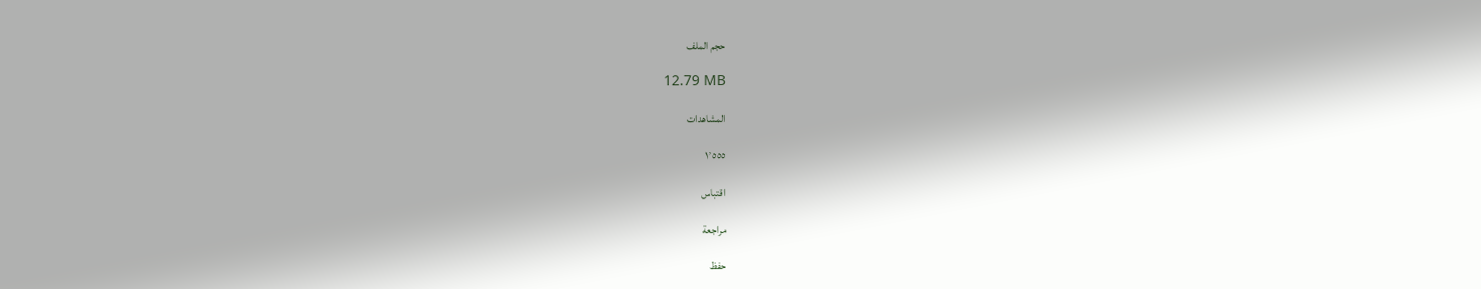حجم الملف

12.79 MB

المشاهدات

١٬٥٥٥

اقتباس

مراجعة

حفظ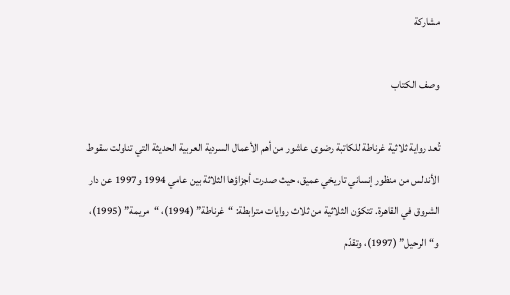مشاركة

وصف الكتاب

تُعد رواية ثلاثية غرناطة للكاتبة رضوى عاشور من أهم الأعمال السردية العربية الحديثة التي تناولت سقوط الأندلس من منظور إنساني تاريخي عميق، حيث صدرت أجزاؤها الثلاثة بين عامي 1994 و1997 عن دار الشروق في القاهرة. تتكوّن الثلاثية من ثلاث روايات مترابطة: “غرناطة” (1994)، “مريمة” (1995)، و“الرحيل” (1997)، وتقدّم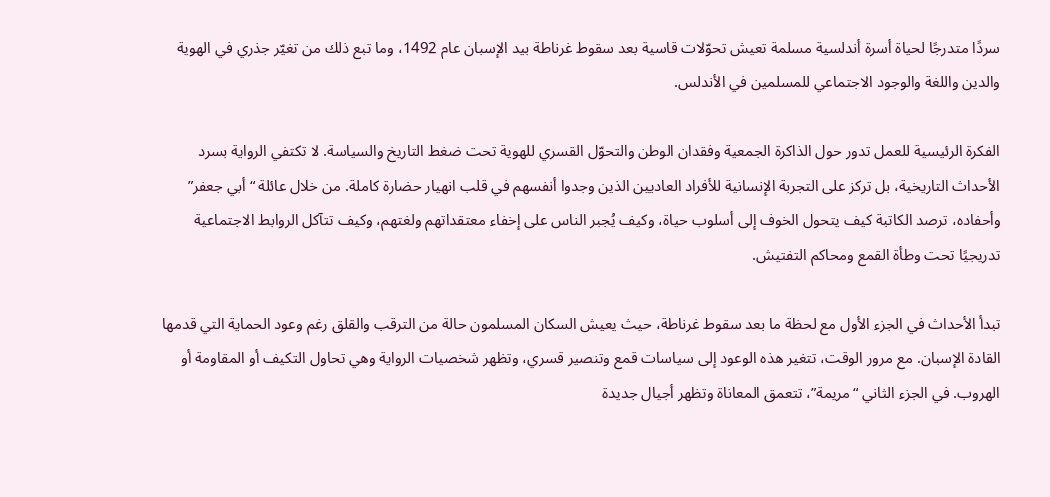سردًا متدرجًا لحياة أسرة أندلسية مسلمة تعيش تحوّلات قاسية بعد سقوط غرناطة بيد الإسبان عام 1492، وما تبع ذلك من تغيّر جذري في الهوية والدين واللغة والوجود الاجتماعي للمسلمين في الأندلس.

الفكرة الرئيسية للعمل تدور حول الذاكرة الجمعية وفقدان الوطن والتحوّل القسري للهوية تحت ضغط التاريخ والسياسة. لا تكتفي الرواية بسرد الأحداث التاريخية، بل تركز على التجربة الإنسانية للأفراد العاديين الذين وجدوا أنفسهم في قلب انهيار حضارة كاملة. من خلال عائلة “أبي جعفر” وأحفاده، ترصد الكاتبة كيف يتحول الخوف إلى أسلوب حياة، وكيف يُجبر الناس على إخفاء معتقداتهم ولغتهم، وكيف تتآكل الروابط الاجتماعية تدريجيًا تحت وطأة القمع ومحاكم التفتيش.

تبدأ الأحداث في الجزء الأول مع لحظة ما بعد سقوط غرناطة، حيث يعيش السكان المسلمون حالة من الترقب والقلق رغم وعود الحماية التي قدمها القادة الإسبان. مع مرور الوقت، تتغير هذه الوعود إلى سياسات قمع وتنصير قسري، وتظهر شخصيات الرواية وهي تحاول التكيف أو المقاومة أو الهروب. في الجزء الثاني “مريمة”، تتعمق المعاناة وتظهر أجيال جديدة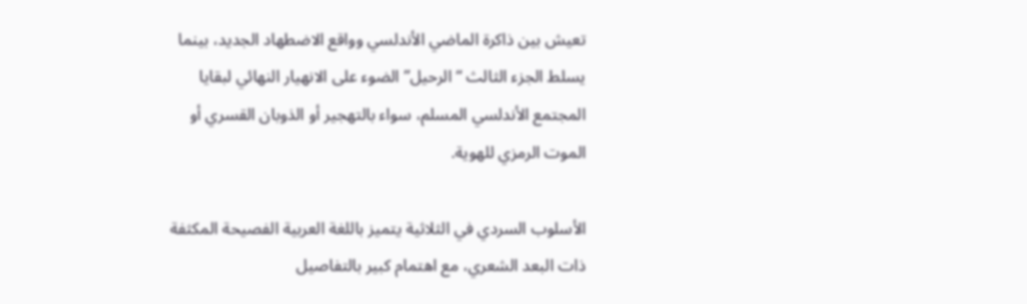تعيش بين ذاكرة الماضي الأندلسي وواقع الاضطهاد الجديد، بينما يسلط الجزء الثالث “الرحيل” الضوء على الانهيار النهائي لبقايا المجتمع الأندلسي المسلم، سواء بالتهجير أو الذوبان القسري أو الموت الرمزي للهوية.

الأسلوب السردي في الثلاثية يتميز باللغة العربية الفصيحة المكثفة ذات البعد الشعري، مع اهتمام كبير بالتفاصيل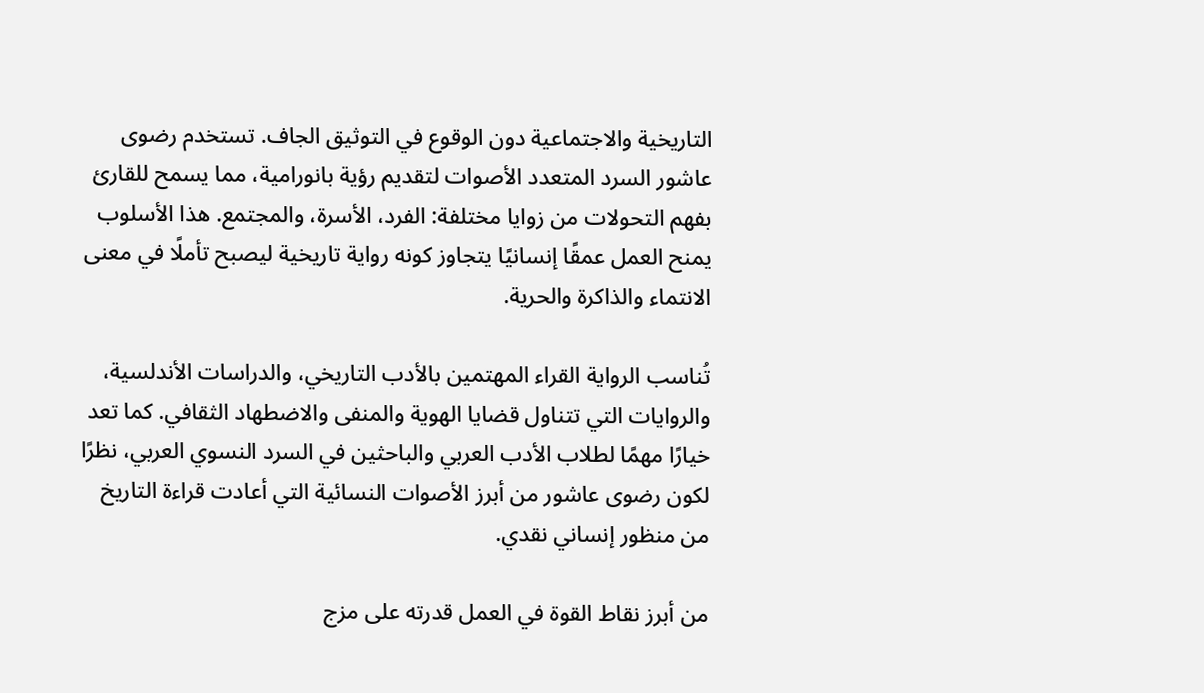التاريخية والاجتماعية دون الوقوع في التوثيق الجاف. تستخدم رضوى عاشور السرد المتعدد الأصوات لتقديم رؤية بانورامية، مما يسمح للقارئ بفهم التحولات من زوايا مختلفة: الفرد، الأسرة، والمجتمع. هذا الأسلوب يمنح العمل عمقًا إنسانيًا يتجاوز كونه رواية تاريخية ليصبح تأملًا في معنى الانتماء والذاكرة والحرية.

تُناسب الرواية القراء المهتمين بالأدب التاريخي، والدراسات الأندلسية، والروايات التي تتناول قضايا الهوية والمنفى والاضطهاد الثقافي. كما تعد خيارًا مهمًا لطلاب الأدب العربي والباحثين في السرد النسوي العربي، نظرًا لكون رضوى عاشور من أبرز الأصوات النسائية التي أعادت قراءة التاريخ من منظور إنساني نقدي.

من أبرز نقاط القوة في العمل قدرته على مزج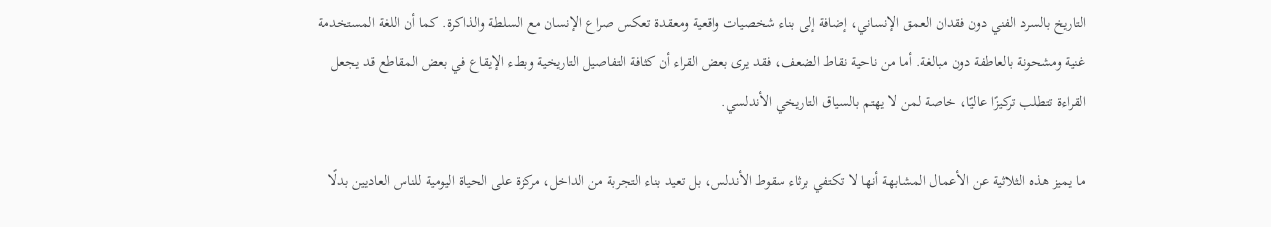التاريخ بالسرد الفني دون فقدان العمق الإنساني، إضافة إلى بناء شخصيات واقعية ومعقدة تعكس صراع الإنسان مع السلطة والذاكرة. كما أن اللغة المستخدمة غنية ومشحونة بالعاطفة دون مبالغة. أما من ناحية نقاط الضعف، فقد يرى بعض القراء أن كثافة التفاصيل التاريخية وبطء الإيقاع في بعض المقاطع قد يجعل القراءة تتطلب تركيزًا عاليًا، خاصة لمن لا يهتم بالسياق التاريخي الأندلسي.

ما يميز هذه الثلاثية عن الأعمال المشابهة أنها لا تكتفي برثاء سقوط الأندلس، بل تعيد بناء التجربة من الداخل، مركزة على الحياة اليومية للناس العاديين بدلًا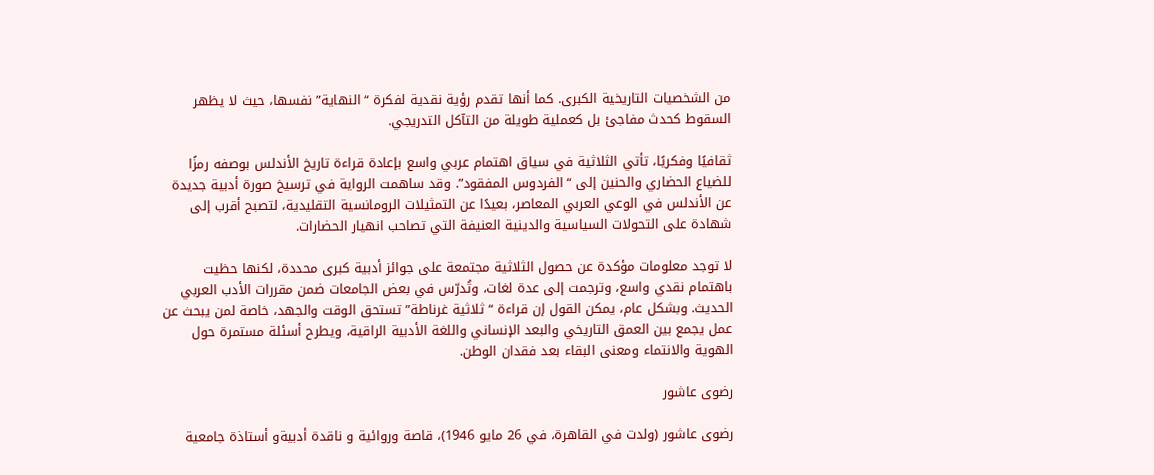من الشخصيات التاريخية الكبرى. كما أنها تقدم رؤية نقدية لفكرة “النهاية” نفسها، حيث لا يظهر السقوط كحدث مفاجئ بل كعملية طويلة من التآكل التدريجي.

ثقافيًا وفكريًا، تأتي الثلاثية في سياق اهتمام عربي واسع بإعادة قراءة تاريخ الأندلس بوصفه رمزًا للضياع الحضاري والحنين إلى “الفردوس المفقود”. وقد ساهمت الرواية في ترسيخ صورة أدبية جديدة عن الأندلس في الوعي العربي المعاصر، بعيدًا عن التمثيلات الرومانسية التقليدية، لتصبح أقرب إلى شهادة على التحولات السياسية والدينية العنيفة التي تصاحب انهيار الحضارات.

لا توجد معلومات مؤكدة عن حصول الثلاثية مجتمعة على جوائز أدبية كبرى محددة، لكنها حظيت باهتمام نقدي واسع، وترجمت إلى عدة لغات، وتُدرّس في بعض الجامعات ضمن مقررات الأدب العربي الحديث. وبشكل عام، يمكن القول إن قراءة “ثلاثية غرناطة” تستحق الوقت والجهد، خاصة لمن يبحث عن عمل يجمع بين العمق التاريخي والبعد الإنساني واللغة الأدبية الراقية، ويطرح أسئلة مستمرة حول الهوية والانتماء ومعنى البقاء بعد فقدان الوطن.

رضوى عاشور

رضوى عاشور (ولدت في القاهرة، في 26 مايو 1946)، قاصة وروائية و ناقدة أدبيةو أستاذة جامعية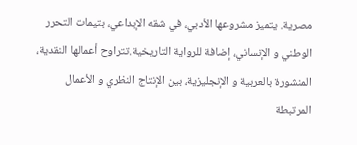مصرية. يتميز مشروعها الأدبي، في شقه الإبداعي، بتيمات التحرر الوطني و الإنساني، إضافة للرواية التاريخية.تتراوح أعمالها النقدية، المنشورة بالعربية و الإنجليزية، بين الإنتاج النظري و الأعمال المرتبطة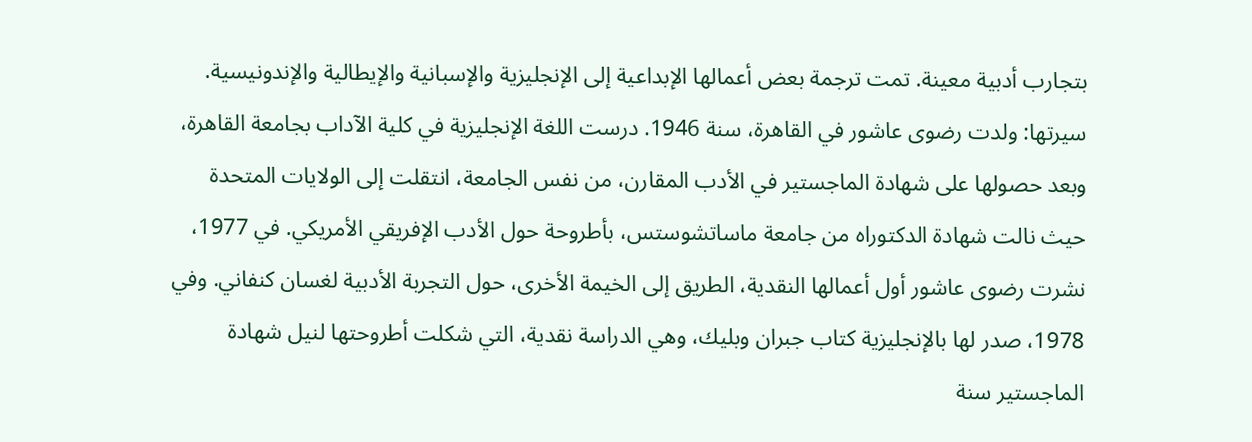بتجارب أدبية معينة. تمت ترجمة بعض أعمالها الإبداعية إلى الإنجليزية والإسبانية والإيطالية والإندونيسية. سيرتها: ولدت رضوى عاشور في القاهرة، سنة 1946. درست اللغة الإنجليزية في كلية الآداب بجامعة القاهرة، وبعد حصولها على شهادة الماجستير في الأدب المقارن، من نفس الجامعة، انتقلت إلى الولايات المتحدة حيث نالت شهادة الدكتوراه من جامعة ماساتشوستس، بأطروحة حول الأدب الإفريقي الأمريكي. في 1977، نشرت رضوى عاشور أول أعمالها النقدية، الطريق إلى الخيمة الأخرى، حول التجربة الأدبية لغسان كنفاني. وفي 1978، صدر لها بالإنجليزية كتاب جبران وبليك، وهي الدراسة نقدية، التي شكلت أطروحتها لنيل شهادة الماجستير سنة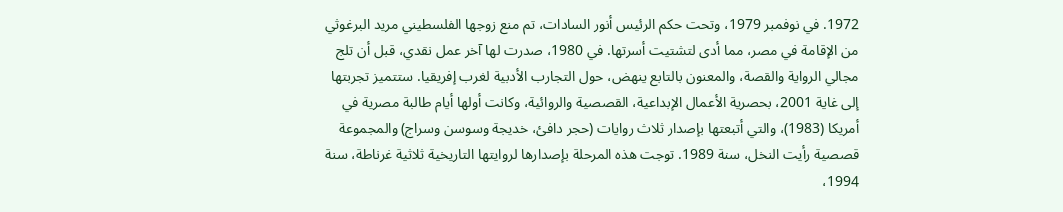1972. في نوفمبر 1979، وتحت حكم الرئيس أنور السادات، تم منع زوجها الفلسطيني مريد البرغوثي من الإقامة في مصر، مما أدى لتشتيت أسرتها. في 1980، صدرت لها آخر عمل نقدي، قبل أن تلج مجالي الرواية والقصة، والمعنون بالتابع ينهض، حول التجارب الأدبية لغرب إفريقيا. ستتميز تجربتها إلى غاية 2001، بحصرية الأعمال الإبداعية، القصصية والروائية، وكانت أولها أيام طالبة مصرية في أمريكا (1983)، والتي أتبعتها بإصدار ثلاث روايات (حجر دافئ، خديجة وسوسن وسراج) والمجموعة قصصية رأيت النخل، سنة 1989. توجت هذه المرحلة بإصدارها لروايتها التاريخية ثلاثية غرناطة، سنة 1994،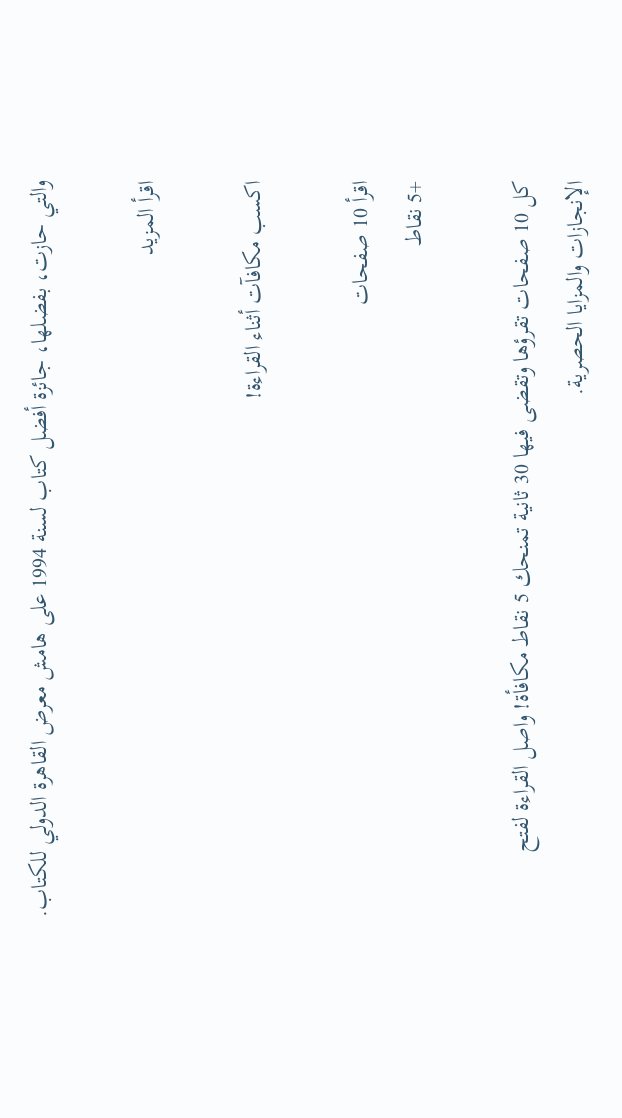والتي حازت، بفضلها، جائزة أفضل كتاب لسنة 1994 على هامش معرض القاهرة الدولي للكتاب.

اقرأ المزيد

اكسب مكافآت أثناء القراءة!

اقرأ 10 صفحات
+5 نقاط

كل 10 صفحات تقرؤها وتقضى فيها 30 ثانية تمنحك 5 نقاط مكافأة! واصل القراءة لفتح الإنجازات والمزايا الحصرية.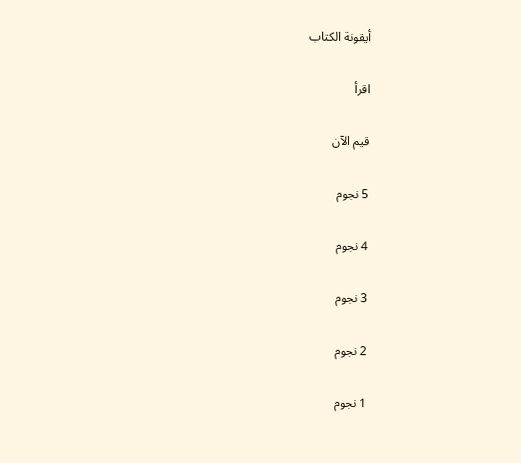أيقونة الكتاب

اقرأ

قيم الآن

5 نجوم

4 نجوم

3 نجوم

2 نجوم

1 نجوم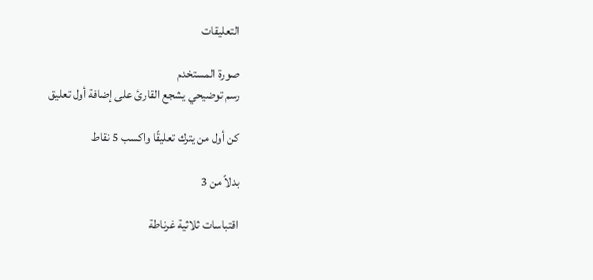التعليقات

صورة المستخدم
رسم توضيحي يشجع القارئ على إضافة أول تعليق

كن أول من يترك تعليقًا واكسب 5 نقاط

بدلاً من 3

اقتباسات ثلاثية غرناطة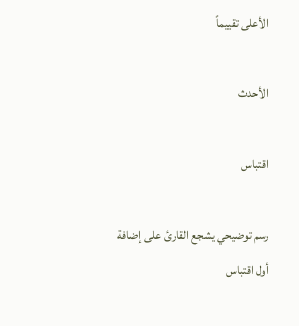الأعلى تقييماً

الأحدث

اقتباس

رسم توضيحي يشجع القارئ على إضافة أول اقتباس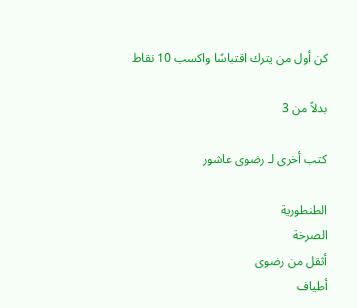كن أول من يترك اقتباسًا واكسب 10 نقاط

بدلاً من 3

كتب أخرى لـ رضوى عاشور

الطنطورية
الصرخة
أثقل من رضوى
أطياف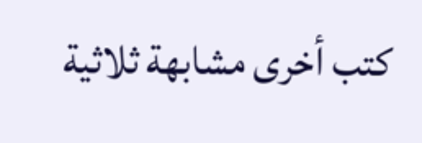كتب أخرى مشابهة ثلاثية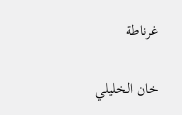غرناطة

خان الخليلي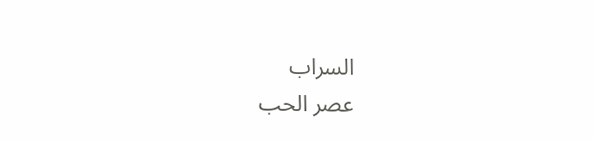السراب
عصر الحب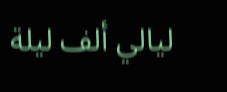ليالي ألف ليلة